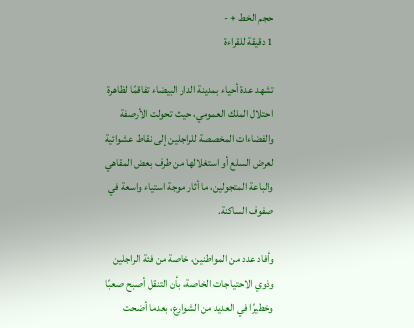حجم الخط + -
1 دقيقة للقراءة

تشهد عدة أحياء بمدينة الدار البيضاء تفاقمًا لظاهرة احتلال الملك العمومي، حيث تحولت الأرصفة والفضاءات المخصصة للراجلين إلى نقاط عشوائية لعرض السلع أو استغلالها من طرف بعض المقاهي والباعة المتجولين، ما أثار موجة استياء واسعة في صفوف الساكنة.

وأفاد عدد من المواطنين، خاصة من فئة الراجلين وذوي الاحتياجات الخاصة، بأن التنقل أصبح صعبًا وخطيرًا في العديد من الشوارع، بعدما أضحت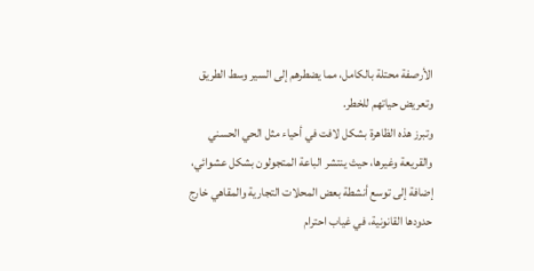الأرصفة محتلة بالكامل، مما يضطرهم إلى السير وسط الطريق وتعريض حياتهم للخطر.
وتبرز هذه الظاهرة بشكل لافت في أحياء مثل الحي الحسني والقريعة وغيرها، حيث ينتشر الباعة المتجولون بشكل عشوائي، إضافة إلى توسع أنشطة بعض المحلات التجارية والمقاهي خارج حدودها القانونية، في غياب احترام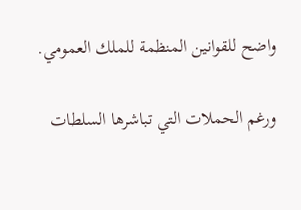واضح للقوانين المنظمة للملك العمومي.

ورغم الحملات التي تباشرها السلطات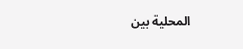المحلية بين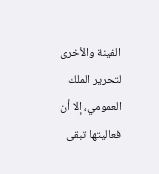الفينة والأخرى لتحرير الملك العمومي، إلا أن فعاليتها تبقى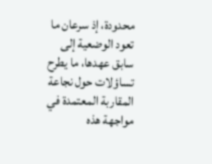محدودة، إذ سرعان ما تعود الوضعية إلى سابق عهدها، ما يطرح تساؤلات حول نجاعة المقاربة المعتمدة في مواجهة هذه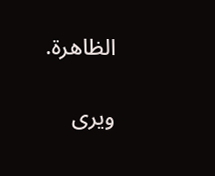الظاهرة.

ويرى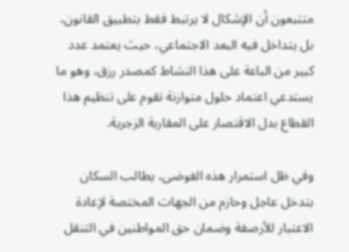متتبعون أن الإشكال لا يرتبط فقط بتطبيق القانون، بل يتداخل فيه البعد الاجتماعي، حيث يعتمد عدد كبير من الباعة على هذا النشاط كمصدر رزق، وهو ما يستدعي اعتماد حلول متوازنة تقوم على تنظيم هذا القطاع بدل الاقتصار على المقاربة الزجرية.

وفي ظل استمرار هذه الفوضى، يطالب السكان بتدخل عاجل وحازم من الجهات المختصة لإعادة الاعتبار للأرصفة وضمان حق المواطنين في التنقل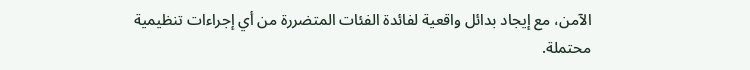الآمن، مع إيجاد بدائل واقعية لفائدة الفئات المتضررة من أي إجراءات تنظيمية محتملة.